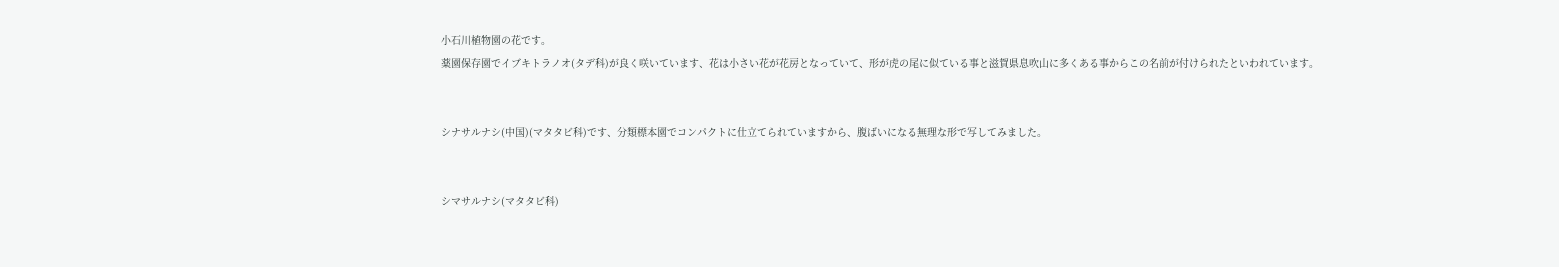小石川植物園の花です。
薬園保存園でイブキトラノオ(タデ科)が良く咲いています、花は小さい花が花房となっていて、形が虎の尾に似ている事と滋賀県息吹山に多くある事からこの名前が付けられたといわれています。


シナサルナシ(中国)(マタタビ科)です、分類標本園でコンパクトに仕立てられていますから、腹ばいになる無理な形で写してみました。


シマサルナシ(マタタビ科)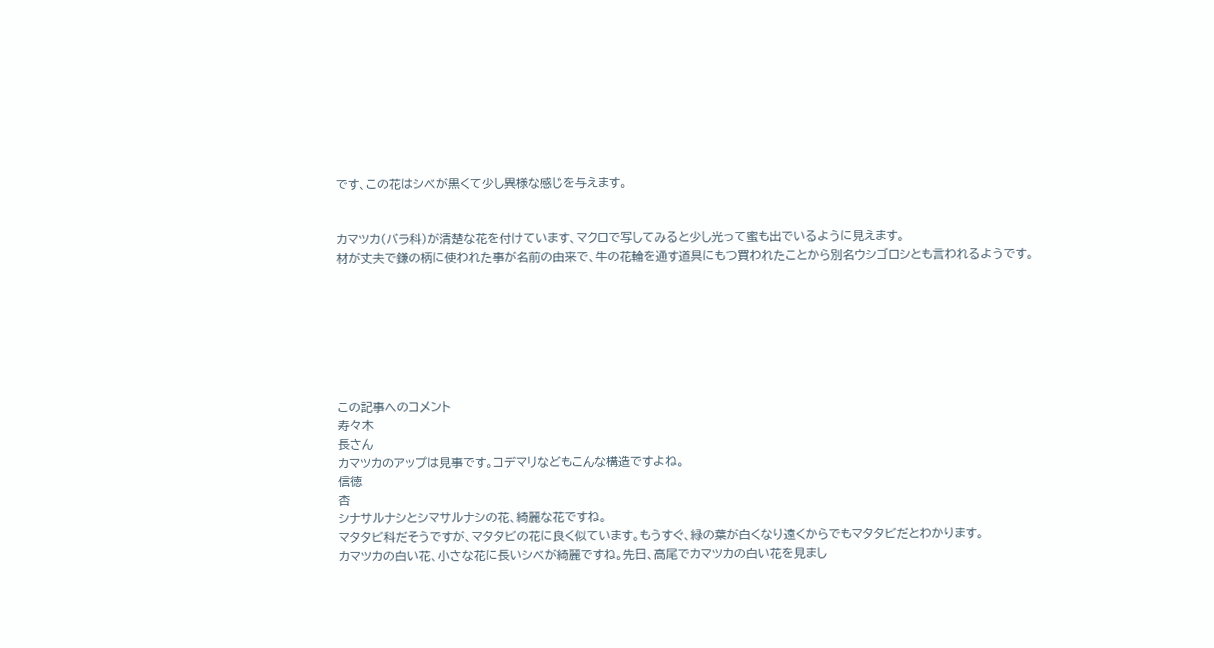です、この花はシベが黒くて少し異様な感じを与えます。


カマツカ(バラ科)が清楚な花を付けています、マクロで写してみると少し光って蜜も出でいるように見えます。
材が丈夫で鎌の柄に使われた事が名前の由来で、牛の花輪を通す道具にもつ買われたことから別名ウシゴロシとも言われるようです。







この記事へのコメント
寿々木
長さん
カマツカのアップは見事です。コデマリなどもこんな構造ですよね。
信徳
杏
シナサルナシとシマサルナシの花、綺麗な花ですね。
マタタビ科だそうですが、マタタビの花に良く似ています。もうすぐ、緑の葉が白くなり遠くからでもマタタビだとわかります。
カマツカの白い花、小さな花に長いシベが綺麗ですね。先日、高尾でカマツカの白い花を見まし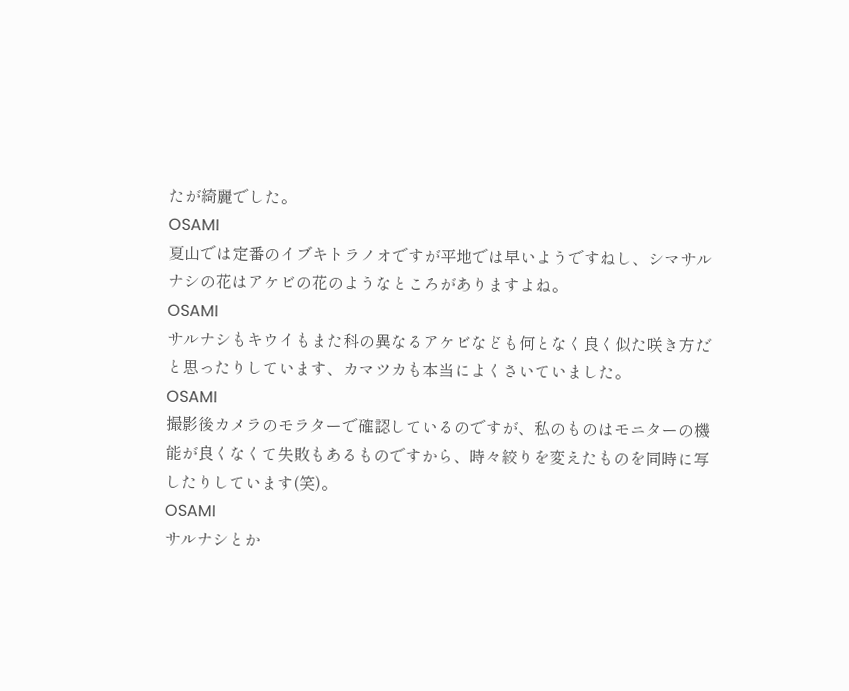たが綺麗でした。
OSAMI
夏山では定番のイブキトラノオですが平地では早いようですねし、シマサルナシの花はアケビの花のようなところがありますよね。
OSAMI
サルナシもキウイもまた科の異なるアケビなども何となく良く似た咲き方だと思ったりしています、カマツカも本当によくさいていました。
OSAMI
撮影後カメラのモラターで確認しているのですが、私のものはモニターの機能が良くなくて失敗もあるものですから、時々絞りを変えたものを同時に写したりしています(笑)。
OSAMI
サルナシとか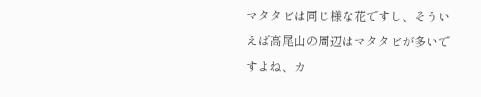マタタビは同じ様な花ですし、そういえば高尾山の周辺はマタタビが多いですよね、カ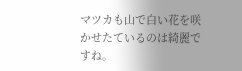マツカも山で白い花を咲かせたているのは綺麗ですね。